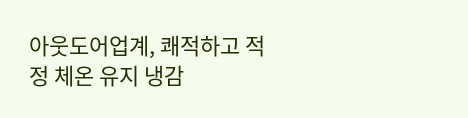아웃도어업계, 쾌적하고 적정 체온 유지 냉감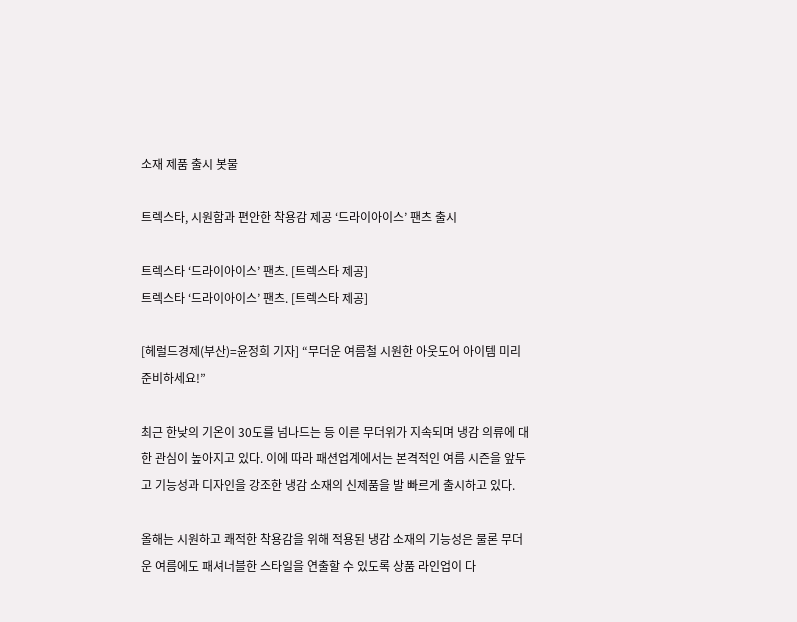소재 제품 출시 봇물

트렉스타, 시원함과 편안한 착용감 제공 ‘드라이아이스’ 팬츠 출시

트렉스타 ‘드라이아이스’ 팬츠. [트렉스타 제공]
트렉스타 ‘드라이아이스’ 팬츠. [트렉스타 제공]

[헤럴드경제(부산)=윤정희 기자] “무더운 여름철 시원한 아웃도어 아이템 미리 준비하세요!”

최근 한낮의 기온이 30도를 넘나드는 등 이른 무더위가 지속되며 냉감 의류에 대한 관심이 높아지고 있다. 이에 따라 패션업계에서는 본격적인 여름 시즌을 앞두고 기능성과 디자인을 강조한 냉감 소재의 신제품을 발 빠르게 출시하고 있다.

올해는 시원하고 쾌적한 착용감을 위해 적용된 냉감 소재의 기능성은 물론 무더운 여름에도 패셔너블한 스타일을 연출할 수 있도록 상품 라인업이 다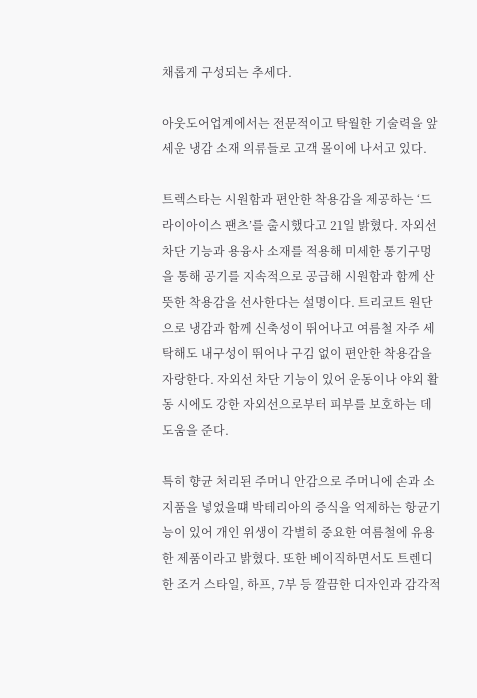채롭게 구성되는 추세다.

아웃도어업계에서는 전문적이고 탁월한 기술력을 앞세운 냉감 소재 의류들로 고객 몰이에 나서고 있다.

트렉스타는 시원함과 편안한 착용감을 제공하는 ‘드라이아이스 팬츠’를 출시했다고 21일 밝혔다. 자외선 차단 기능과 용융사 소재를 적용해 미세한 통기구멍을 통해 공기를 지속적으로 공급해 시원함과 함께 산뜻한 착용감을 선사한다는 설명이다. 트리코트 원단으로 냉감과 함께 신축성이 뛰어나고 여름철 자주 세탁해도 내구성이 뛰어나 구김 없이 편안한 착용감을 자랑한다. 자외선 차단 기능이 있어 운동이나 야외 활동 시에도 강한 자외선으로부터 피부를 보호하는 데 도움을 준다.

특히 향균 처리된 주머니 안감으로 주머니에 손과 소지품을 넣었을떄 박테리아의 증식을 억제하는 항균기능이 있어 개인 위생이 각별히 중요한 여름철에 유용한 제품이라고 밝혔다. 또한 베이직하면서도 트렌디한 조거 스타일, 하프, 7부 등 깔끔한 디자인과 감각적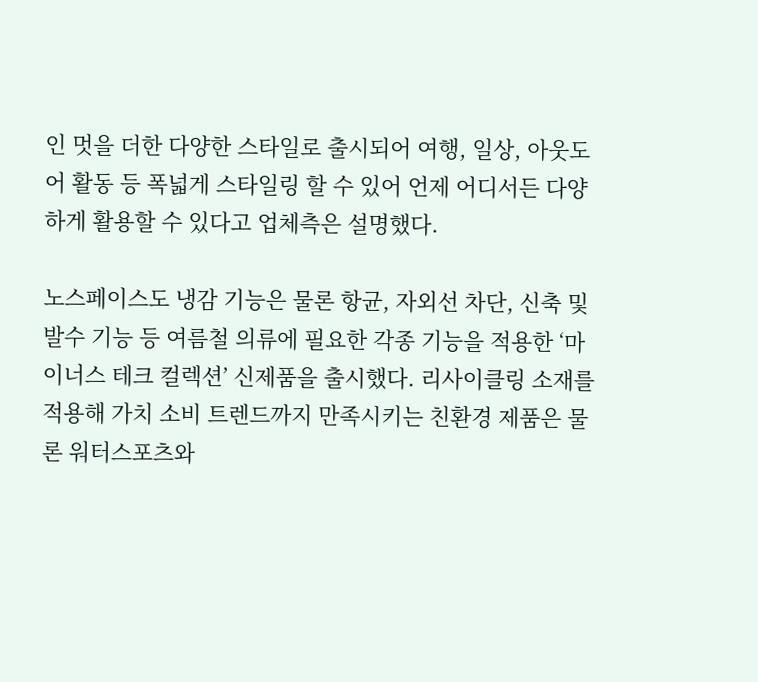인 멋을 더한 다양한 스타일로 출시되어 여행, 일상, 아웃도어 활동 등 폭넓게 스타일링 할 수 있어 언제 어디서든 다양하게 활용할 수 있다고 업체측은 설명했다.

노스페이스도 냉감 기능은 물론 항균, 자외선 차단, 신축 및 발수 기능 등 여름철 의류에 필요한 각종 기능을 적용한 ‘마이너스 테크 컬렉션’ 신제품을 출시했다. 리사이클링 소재를 적용해 가치 소비 트렌드까지 만족시키는 친환경 제품은 물론 워터스포츠와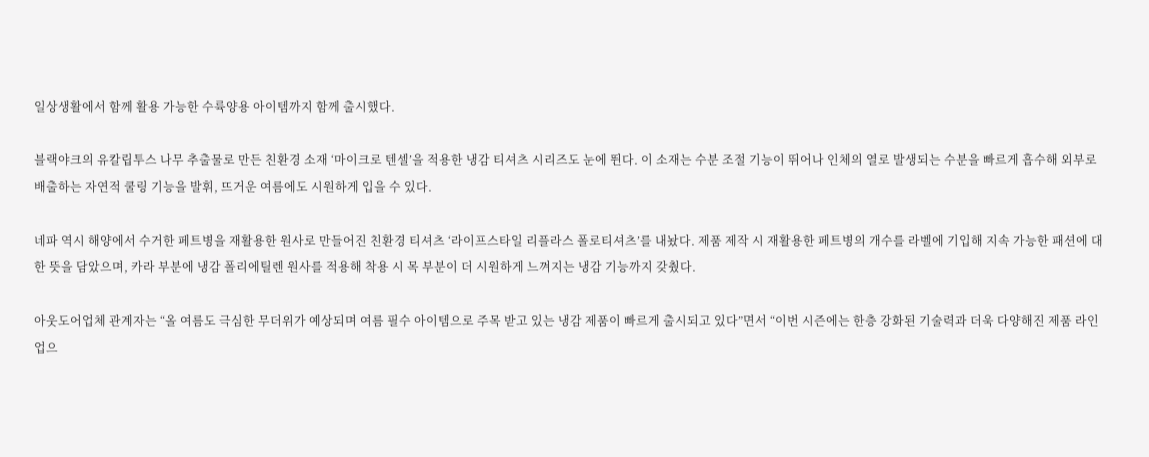일상생활에서 함께 활용 가능한 수륙양용 아이템까지 함께 출시했다.

블랙야크의 유칼립투스 나무 추출물로 만든 친환경 소재 ‘마이크로 텐셀’을 적용한 냉감 티셔츠 시리즈도 눈에 뛴다. 이 소재는 수분 조절 기능이 뛰어나 인체의 열로 발생되는 수분을 빠르게 흡수해 외부로 배출하는 자연적 쿨링 기능을 발휘, 뜨거운 여름에도 시원하게 입을 수 있다.

네파 역시 해양에서 수거한 페트병을 재활용한 원사로 만들어진 친환경 티셔츠 ‘라이프스타일 리플라스 폴로티셔츠’를 내놨다. 제품 제작 시 재활용한 페트병의 개수를 라벨에 기입해 지속 가능한 패션에 대한 뜻을 담았으며, 카라 부분에 냉감 폴리에틸렌 원사를 적용해 착용 시 목 부분이 더 시원하게 느껴지는 냉감 기능까지 갖췄다.

아웃도어업체 관계자는 “올 여름도 극심한 무더위가 예상되며 여름 필수 아이템으로 주목 받고 있는 냉감 제품이 빠르게 출시되고 있다”면서 “이번 시즌에는 한층 강화된 기술력과 더욱 다양해진 제품 라인업으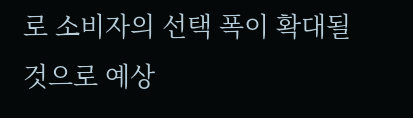로 소비자의 선택 폭이 확대될 것으로 예상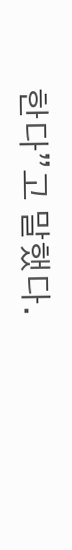한다”고 말했다.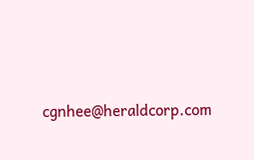cgnhee@heraldcorp.com